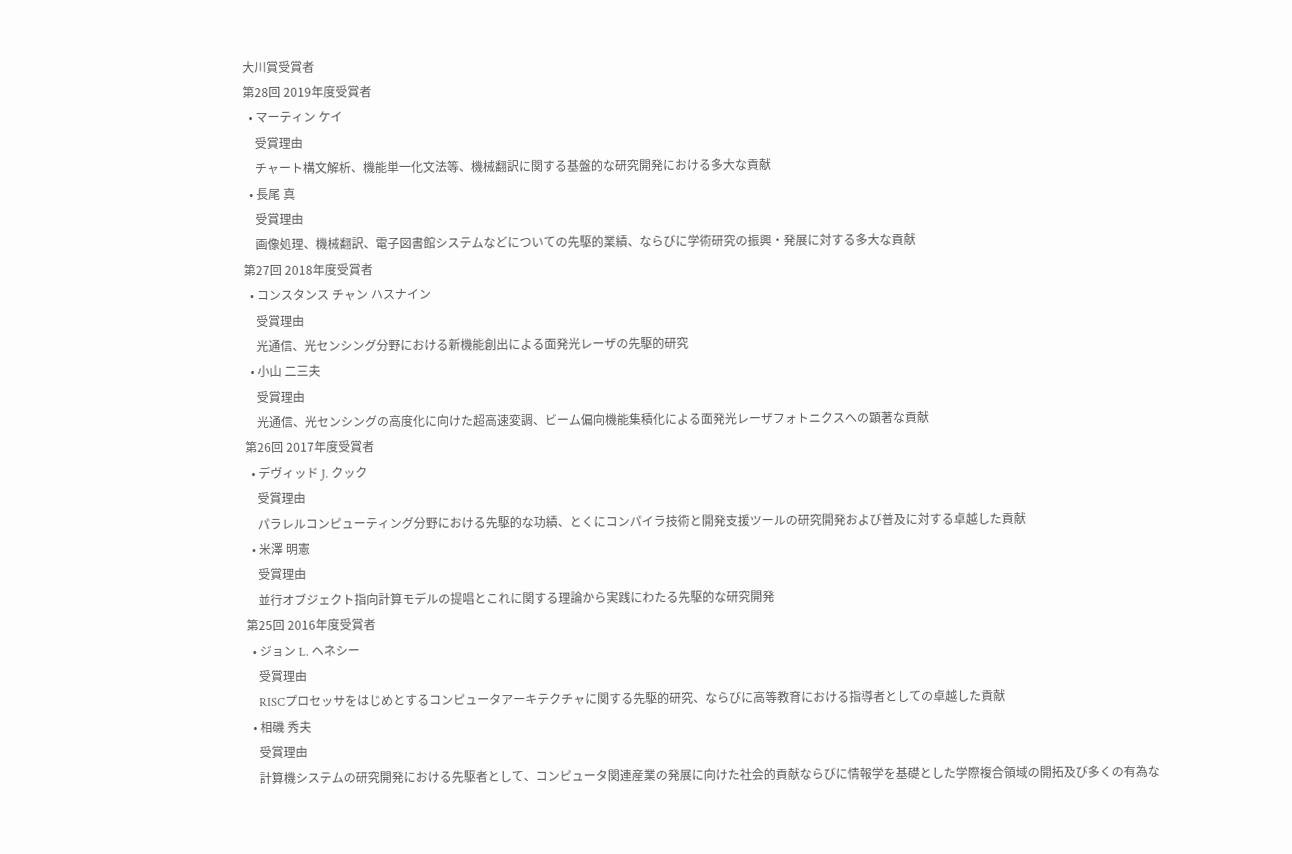大川賞受賞者
第28回 2019年度受賞者
  • マーティン ケイ
    受賞理由
    チャート構文解析、機能単一化文法等、機械翻訳に関する基盤的な研究開発における多大な貢献
  • 長尾 真
    受賞理由
    画像処理、機械翻訳、電子図書館システムなどについての先駆的業績、ならびに学術研究の振興・発展に対する多大な貢献
第27回 2018年度受賞者
  • コンスタンス チャン ハスナイン
    受賞理由
    光通信、光センシング分野における新機能創出による面発光レーザの先駆的研究
  • 小山 二三夫
    受賞理由
    光通信、光センシングの高度化に向けた超高速変調、ビーム偏向機能集積化による面発光レーザフォトニクスへの顕著な貢献
第26回 2017年度受賞者
  • デヴィッド J. クック
    受賞理由
    パラレルコンピューティング分野における先駆的な功績、とくにコンパイラ技術と開発支援ツールの研究開発および普及に対する卓越した貢献
  • 米澤 明憲
    受賞理由
    並行オブジェクト指向計算モデルの提唱とこれに関する理論から実践にわたる先駆的な研究開発
第25回 2016年度受賞者
  • ジョン L. ヘネシー
    受賞理由
    RISCプロセッサをはじめとするコンピュータアーキテクチャに関する先駆的研究、ならびに高等教育における指導者としての卓越した貢献
  • 相磯 秀夫
    受賞理由
    計算機システムの研究開発における先駆者として、コンピュータ関連産業の発展に向けた社会的貢献ならびに情報学を基礎とした学際複合領域の開拓及び多くの有為な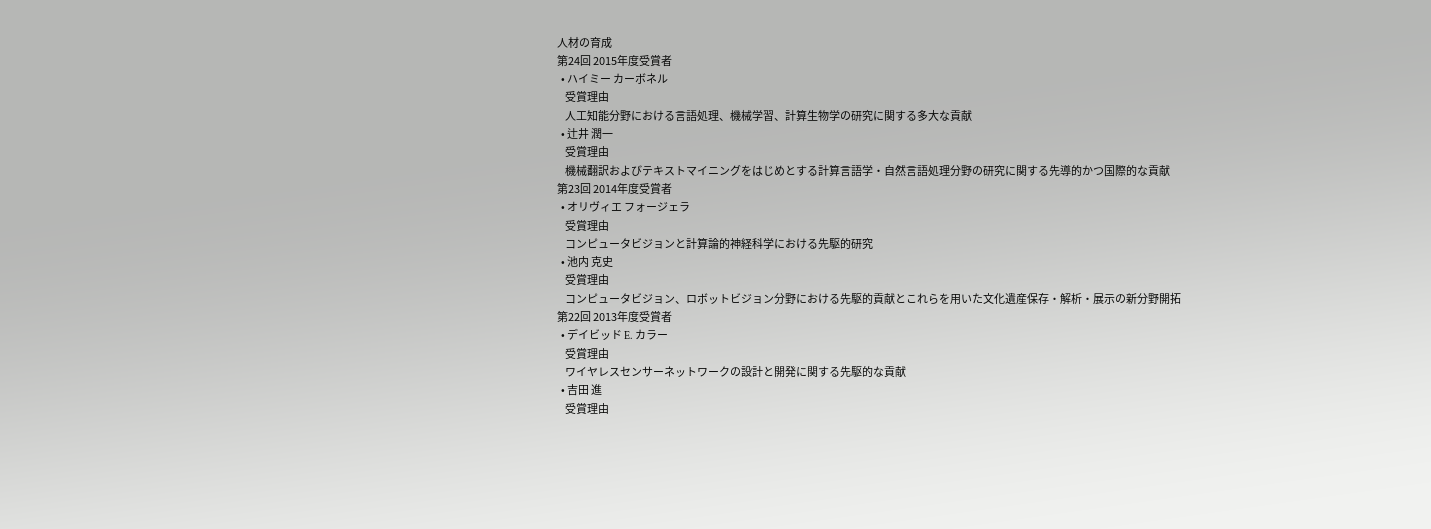人材の育成
第24回 2015年度受賞者
  • ハイミー カーボネル
    受賞理由
    人工知能分野における言語処理、機械学習、計算生物学の研究に関する多大な貢献
  • 辻井 潤一
    受賞理由
    機械翻訳およびテキストマイニングをはじめとする計算言語学・自然言語処理分野の研究に関する先導的かつ国際的な貢献
第23回 2014年度受賞者
  • オリヴィエ フォージェラ
    受賞理由
    コンピュータビジョンと計算論的神経科学における先駆的研究
  • 池内 克史
    受賞理由
    コンピュータビジョン、ロボットビジョン分野における先駆的貢献とこれらを用いた文化遺産保存・解析・展示の新分野開拓
第22回 2013年度受賞者
  • デイビッド E. カラー
    受賞理由
    ワイヤレスセンサーネットワークの設計と開発に関する先駆的な貢献
  • 吉田 進
    受賞理由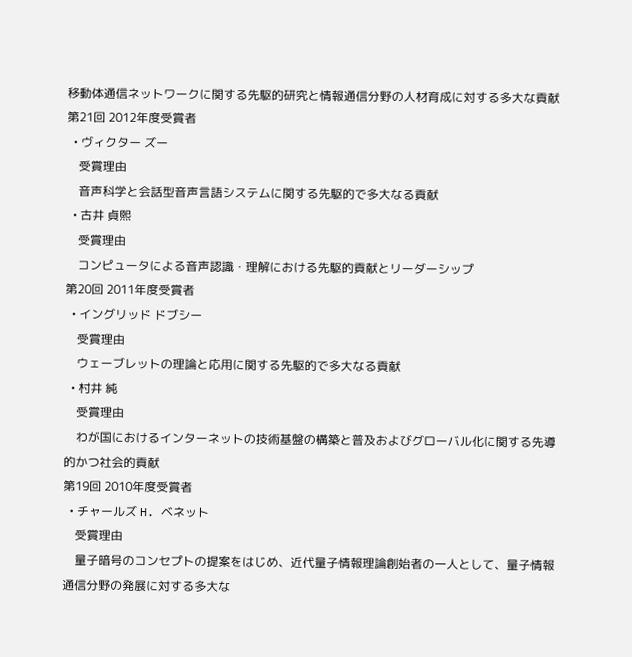移動体通信ネットワークに関する先駆的研究と情報通信分野の人材育成に対する多大な貢献
第21回 2012年度受賞者
  • ヴィクター ズー
    受賞理由
    音声科学と会話型音声言語システムに関する先駆的で多大なる貢献
  • 古井 貞熙
    受賞理由
    コンピュータによる音声認識・理解における先駆的貢献とリーダーシップ
第20回 2011年度受賞者
  • イングリッド ドブシー
    受賞理由
    ウェーブレットの理論と応用に関する先駆的で多大なる貢献
  • 村井 純
    受賞理由
    わが国におけるインターネットの技術基盤の構築と普及およびグローバル化に関する先導的かつ社会的貢献
第19回 2010年度受賞者
  • チャールズ H. ベネット
    受賞理由
    量子暗号のコンセプトの提案をはじめ、近代量子情報理論創始者の一人として、量子情報通信分野の発展に対する多大な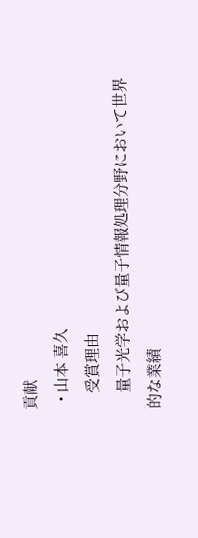貢献
  • 山本 喜久
    受賞理由
    量子光学および量子情報処理分野において世界的な業績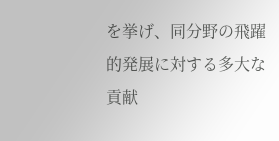を挙げ、同分野の飛躍的発展に対する多大な貢献